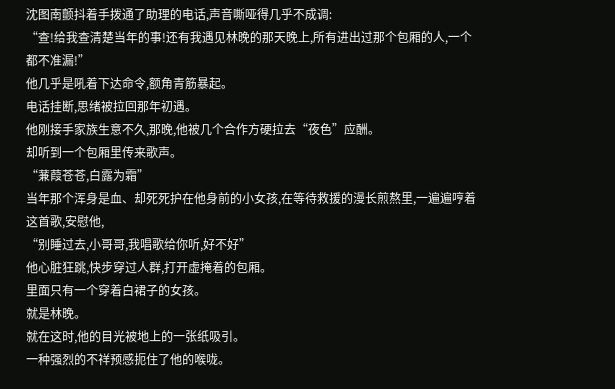沈图南颤抖着手拨通了助理的电话,声音嘶哑得几乎不成调:
“查!给我查清楚当年的事!还有我遇见林晚的那天晚上,所有进出过那个包厢的人,一个都不准漏!”
他几乎是吼着下达命令,额角青筋暴起。
电话挂断,思绪被拉回那年初遇。
他刚接手家族生意不久,那晚,他被几个合作方硬拉去“夜色”应酬。
却听到一个包厢里传来歌声。
“蒹葭苍苍,白露为霜”
当年那个浑身是血、却死死护在他身前的小女孩,在等待救援的漫长煎熬里,一遍遍哼着这首歌,安慰他,
“别睡过去,小哥哥,我唱歌给你听,好不好”
他心脏狂跳,快步穿过人群,打开虚掩着的包厢。
里面只有一个穿着白裙子的女孩。
就是林晚。
就在这时,他的目光被地上的一张纸吸引。
一种强烈的不祥预感扼住了他的喉咙。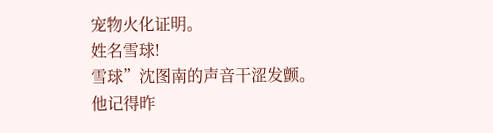宠物火化证明。
姓名雪球!
雪球”沈图南的声音干涩发颤。
他记得昨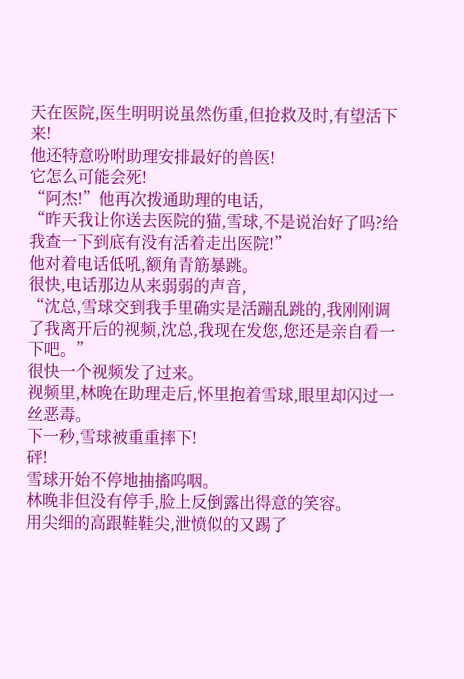天在医院,医生明明说虽然伤重,但抢救及时,有望活下来!
他还特意吩咐助理安排最好的兽医!
它怎么可能会死!
“阿杰!”他再次拨通助理的电话,
“昨天我让你送去医院的猫,雪球,不是说治好了吗?给我查一下到底有没有活着走出医院!”
他对着电话低吼,额角青筋暴跳。
很快,电话那边从来弱弱的声音,
“沈总,雪球交到我手里确实是活蹦乱跳的,我刚刚调了我离开后的视频,沈总,我现在发您,您还是亲自看一下吧。”
很快一个视频发了过来。
视频里,林晚在助理走后,怀里抱着雪球,眼里却闪过一丝恶毒。
下一秒,雪球被重重摔下!
砰!
雪球开始不停地抽搐呜咽。
林晚非但没有停手,脸上反倒露出得意的笑容。
用尖细的高跟鞋鞋尖,泄愤似的又踢了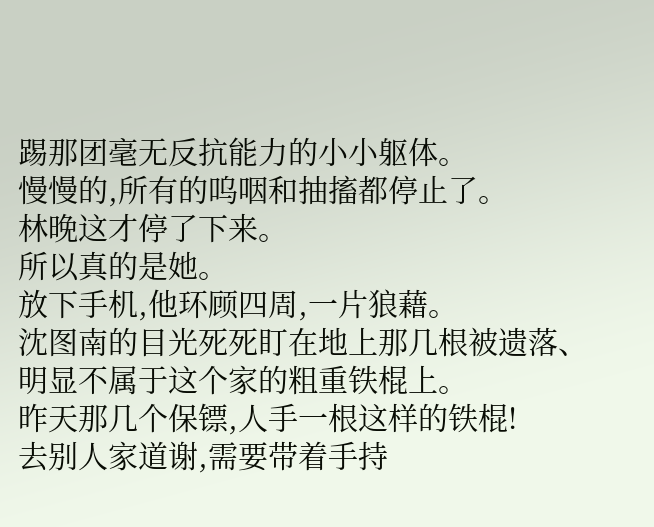踢那团毫无反抗能力的小小躯体。
慢慢的,所有的呜咽和抽搐都停止了。
林晚这才停了下来。
所以真的是她。
放下手机,他环顾四周,一片狼藉。
沈图南的目光死死盯在地上那几根被遗落、明显不属于这个家的粗重铁棍上。
昨天那几个保镖,人手一根这样的铁棍!
去别人家道谢,需要带着手持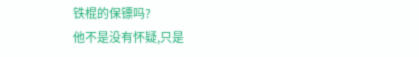铁棍的保镖吗?
他不是没有怀疑,只是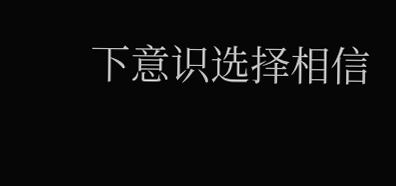下意识选择相信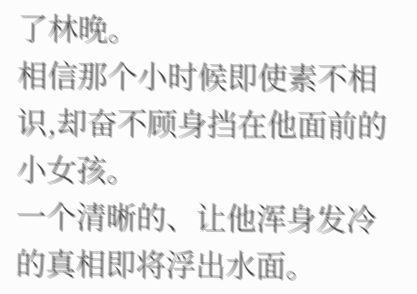了林晚。
相信那个小时候即使素不相识,却奋不顾身挡在他面前的小女孩。
一个清晰的、让他浑身发冷的真相即将浮出水面。